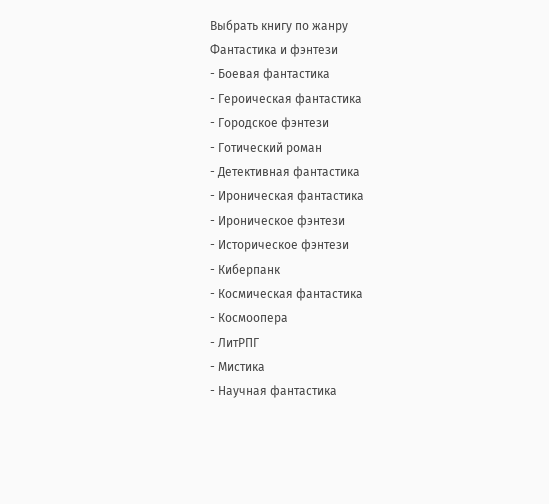Выбрать книгу по жанру
Фантастика и фэнтези
- Боевая фантастика
- Героическая фантастика
- Городское фэнтези
- Готический роман
- Детективная фантастика
- Ироническая фантастика
- Ироническое фэнтези
- Историческое фэнтези
- Киберпанк
- Космическая фантастика
- Космоопера
- ЛитРПГ
- Мистика
- Научная фантастика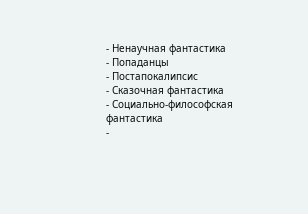- Ненаучная фантастика
- Попаданцы
- Постапокалипсис
- Сказочная фантастика
- Социально-философская фантастика
-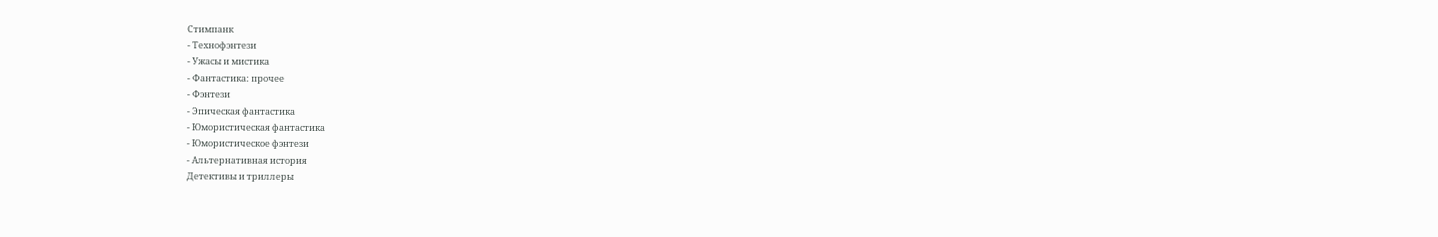Стимпанк
- Технофэнтези
- Ужасы и мистика
- Фантастика: прочее
- Фэнтези
- Эпическая фантастика
- Юмористическая фантастика
- Юмористическое фэнтези
- Альтернативная история
Детективы и триллеры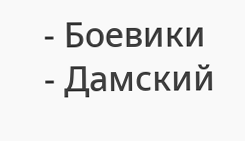- Боевики
- Дамский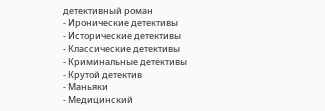детективный роман
- Иронические детективы
- Исторические детективы
- Классические детективы
- Криминальные детективы
- Крутой детектив
- Маньяки
- Медицинский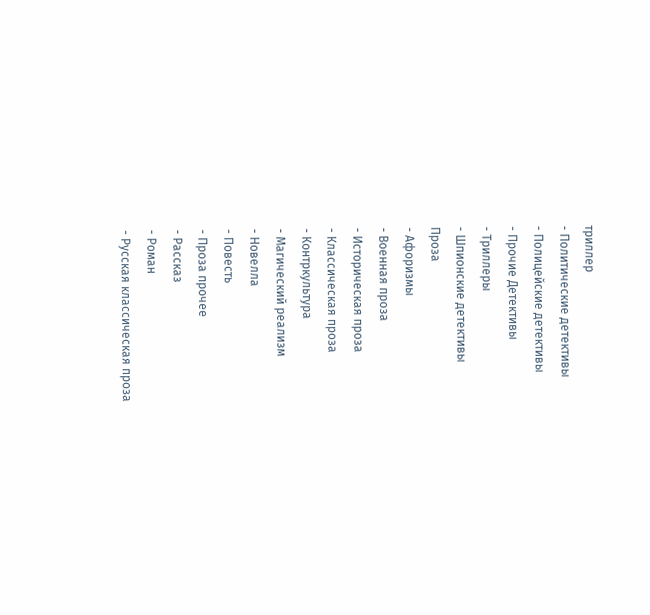триллер
- Политические детективы
- Полицейские детективы
- Прочие Детективы
- Триллеры
- Шпионские детективы
Проза
- Афоризмы
- Военная проза
- Историческая проза
- Классическая проза
- Контркультура
- Магический реализм
- Новелла
- Повесть
- Проза прочее
- Рассказ
- Роман
- Русская классическая проза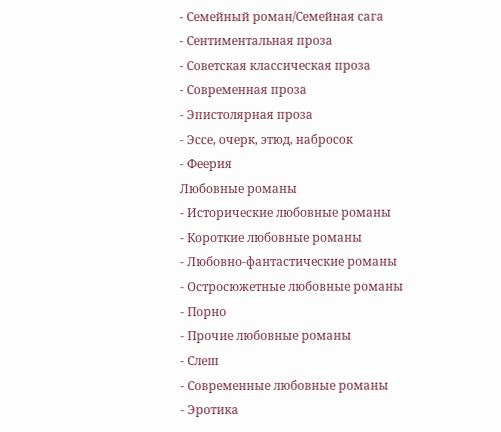- Семейный роман/Семейная сага
- Сентиментальная проза
- Советская классическая проза
- Современная проза
- Эпистолярная проза
- Эссе, очерк, этюд, набросок
- Феерия
Любовные романы
- Исторические любовные романы
- Короткие любовные романы
- Любовно-фантастические романы
- Остросюжетные любовные романы
- Порно
- Прочие любовные романы
- Слеш
- Современные любовные романы
- Эротика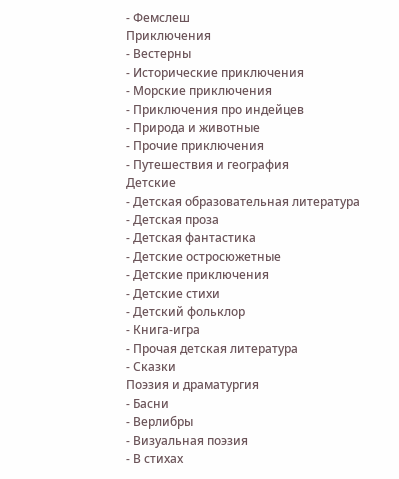- Фемслеш
Приключения
- Вестерны
- Исторические приключения
- Морские приключения
- Приключения про индейцев
- Природа и животные
- Прочие приключения
- Путешествия и география
Детские
- Детская образовательная литература
- Детская проза
- Детская фантастика
- Детские остросюжетные
- Детские приключения
- Детские стихи
- Детский фольклор
- Книга-игра
- Прочая детская литература
- Сказки
Поэзия и драматургия
- Басни
- Верлибры
- Визуальная поэзия
- В стихах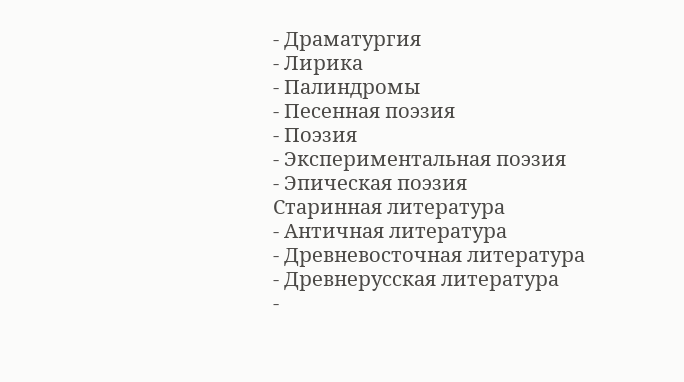- Драматургия
- Лирика
- Палиндромы
- Песенная поэзия
- Поэзия
- Экспериментальная поэзия
- Эпическая поэзия
Старинная литература
- Античная литература
- Древневосточная литература
- Древнерусская литература
-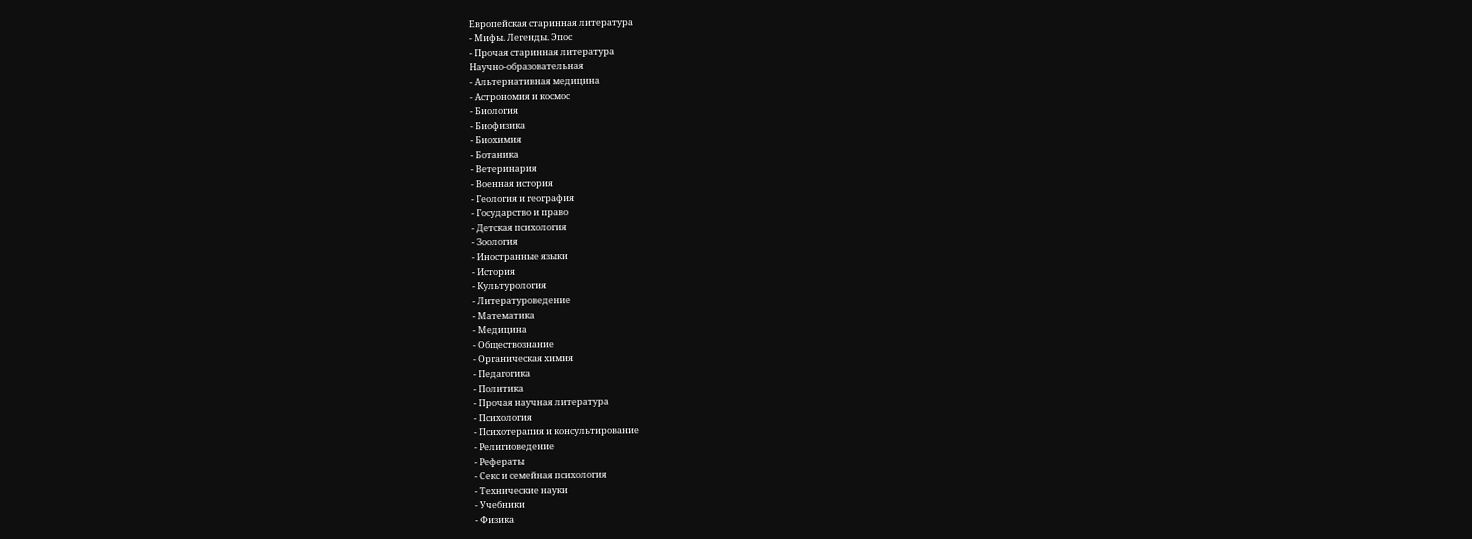Европейская старинная литература
- Мифы. Легенды. Эпос
- Прочая старинная литература
Научно-образовательная
- Альтернативная медицина
- Астрономия и космос
- Биология
- Биофизика
- Биохимия
- Ботаника
- Ветеринария
- Военная история
- Геология и география
- Государство и право
- Детская психология
- Зоология
- Иностранные языки
- История
- Культурология
- Литературоведение
- Математика
- Медицина
- Обществознание
- Органическая химия
- Педагогика
- Политика
- Прочая научная литература
- Психология
- Психотерапия и консультирование
- Религиоведение
- Рефераты
- Секс и семейная психология
- Технические науки
- Учебники
- Физика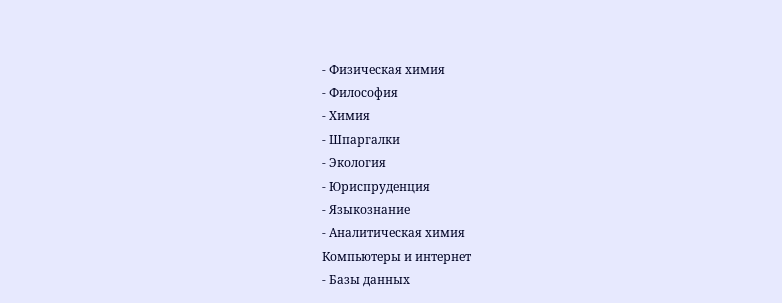- Физическая химия
- Философия
- Химия
- Шпаргалки
- Экология
- Юриспруденция
- Языкознание
- Аналитическая химия
Компьютеры и интернет
- Базы данных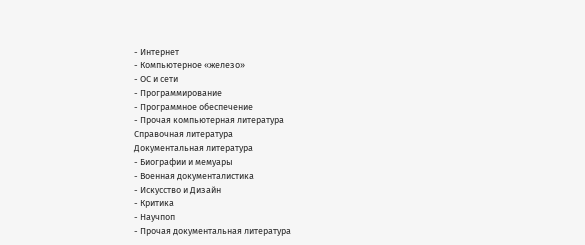- Интернет
- Компьютерное «железо»
- ОС и сети
- Программирование
- Программное обеспечение
- Прочая компьютерная литература
Справочная литература
Документальная литература
- Биографии и мемуары
- Военная документалистика
- Искусство и Дизайн
- Критика
- Научпоп
- Прочая документальная литература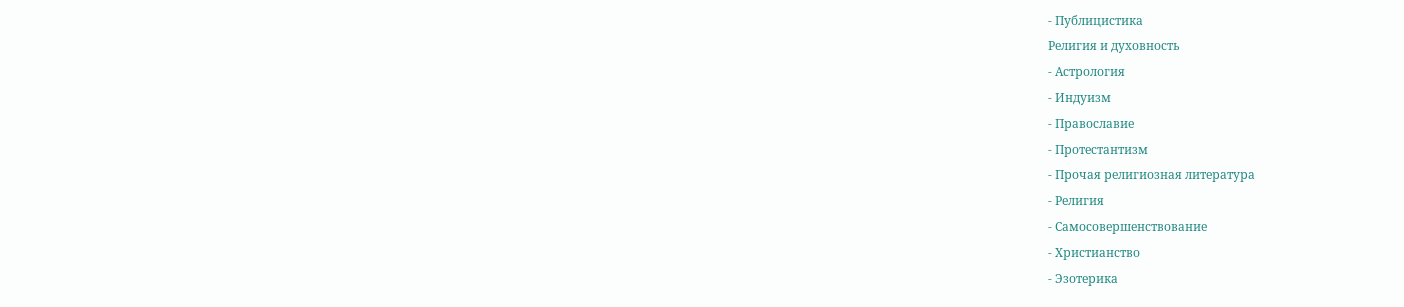- Публицистика
Религия и духовность
- Астрология
- Индуизм
- Православие
- Протестантизм
- Прочая религиозная литература
- Религия
- Самосовершенствование
- Христианство
- Эзотерика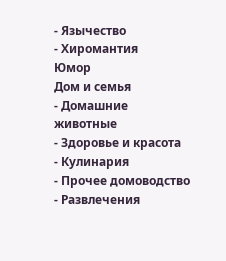- Язычество
- Хиромантия
Юмор
Дом и семья
- Домашние животные
- Здоровье и красота
- Кулинария
- Прочее домоводство
- Развлечения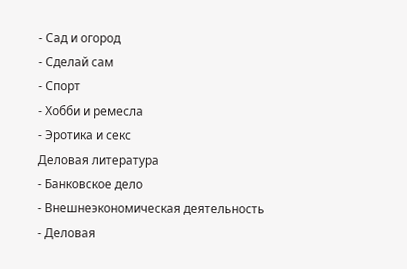- Сад и огород
- Сделай сам
- Спорт
- Хобби и ремесла
- Эротика и секс
Деловая литература
- Банковское дело
- Внешнеэкономическая деятельность
- Деловая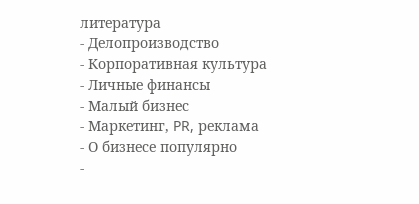литература
- Делопроизводство
- Корпоративная культура
- Личные финансы
- Малый бизнес
- Маркетинг, PR, реклама
- О бизнесе популярно
-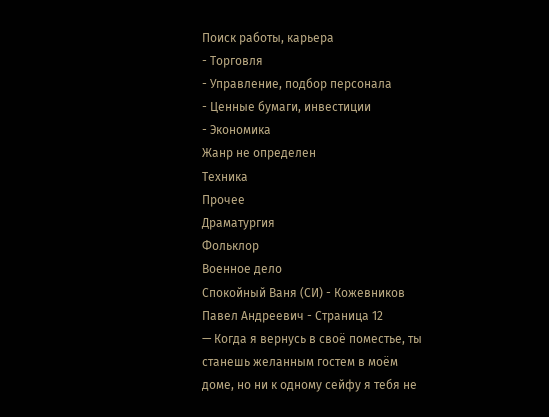Поиск работы, карьера
- Торговля
- Управление, подбор персонала
- Ценные бумаги, инвестиции
- Экономика
Жанр не определен
Техника
Прочее
Драматургия
Фольклор
Военное дело
Спокойный Ваня (СИ) - Кожевников Павел Андреевич - Страница 12
— Когда я вернусь в своё поместье, ты станешь желанным гостем в моём доме, но ни к одному сейфу я тебя не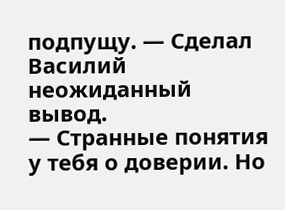подпущу. — Сделал Василий неожиданный вывод.
— Странные понятия у тебя о доверии. Но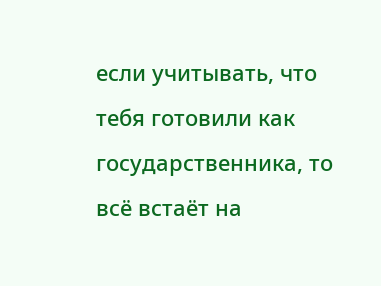если учитывать, что тебя готовили как государственника, то всё встаёт на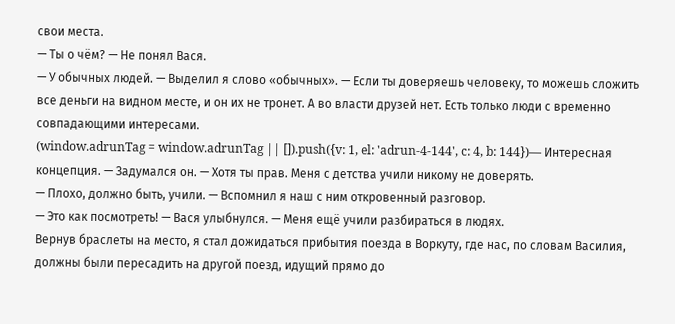свои места.
— Ты о чём? — Не понял Вася.
— У обычных людей. — Выделил я слово «обычных». — Если ты доверяешь человеку, то можешь сложить все деньги на видном месте, и он их не тронет. А во власти друзей нет. Есть только люди с временно совпадающими интересами.
(window.adrunTag = window.adrunTag || []).push({v: 1, el: 'adrun-4-144', c: 4, b: 144})— Интересная концепция. — Задумался он. — Хотя ты прав. Меня с детства учили никому не доверять.
— Плохо, должно быть, учили. — Вспомнил я наш с ним откровенный разговор.
— Это как посмотреть! — Вася улыбнулся. — Меня ещё учили разбираться в людях.
Вернув браслеты на место, я стал дожидаться прибытия поезда в Воркуту, где нас, по словам Василия, должны были пересадить на другой поезд, идущий прямо до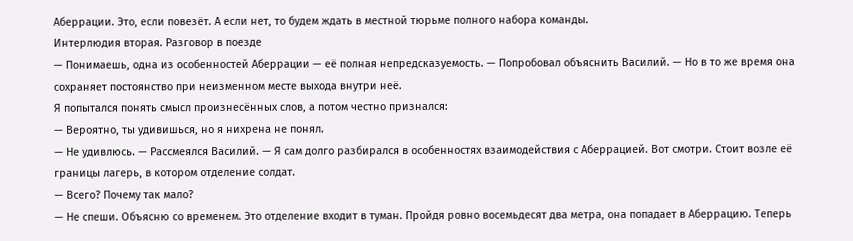Аберрации. Это, если повезёт. А если нет, то будем ждать в местной тюрьме полного набора команды.
Интерлюдия вторая. Разговор в поезде
— Понимаешь, одна из особенностей Аберрации — её полная непредсказуемость. — Попробовал объяснить Василий. — Но в то же время она сохраняет постоянство при неизменном месте выхода внутри неё.
Я попытался понять смысл произнесённых слов, а потом честно признался:
— Вероятно, ты удивишься, но я нихрена не понял.
— Не удивлюсь. — Рассмеялся Василий. — Я сам долго разбирался в особенностях взаимодействия с Аберрацией. Вот смотри. Стоит возле её границы лагерь, в котором отделение солдат.
— Всего? Почему так мало?
— Не спеши. Объясню со временем. Это отделение входит в туман. Пройдя ровно восемьдесят два метра, она попадает в Аберрацию. Теперь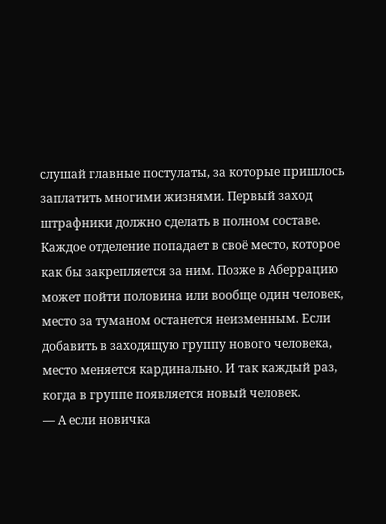слушай главные постулаты, за которые пришлось заплатить многими жизнями. Первый заход штрафники должно сделать в полном составе. Каждое отделение попадает в своё место, которое как бы закрепляется за ним. Позже в Аберрацию может пойти половина или вообще один человек, место за туманом останется неизменным. Если добавить в заходящую группу нового человека, место меняется кардинально. И так каждый раз, когда в группе появляется новый человек.
— А если новичка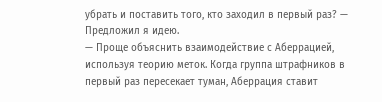убрать и поставить того, кто заходил в первый раз? — Предложил я идею.
— Проще объяснить взаимодействие с Аберрацией, используя теорию меток. Когда группа штрафников в первый раз пересекает туман, Аберрация ставит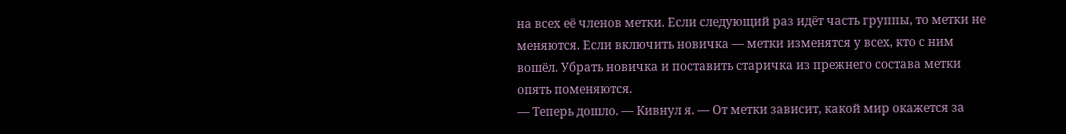на всех её членов метки. Если следующий раз идёт часть группы, то метки не меняются. Если включить новичка — метки изменятся у всех, кто с ним вошёл. Убрать новичка и поставить старичка из прежнего состава метки опять поменяются.
— Теперь дошло. — Кивнул я. — От метки зависит, какой мир окажется за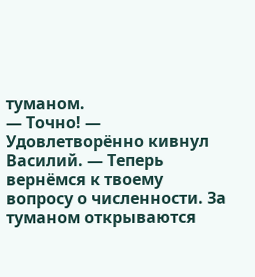туманом.
— Точно! — Удовлетворённо кивнул Василий. — Теперь вернёмся к твоему вопросу о численности. За туманом открываются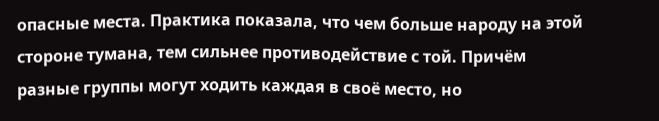опасные места. Практика показала, что чем больше народу на этой стороне тумана, тем сильнее противодействие с той. Причём разные группы могут ходить каждая в своё место, но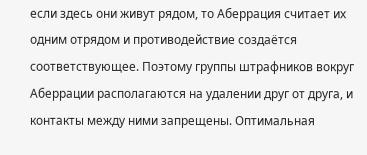если здесь они живут рядом, то Аберрация считает их одним отрядом и противодействие создаётся соответствующее. Поэтому группы штрафников вокруг Аберрации располагаются на удалении друг от друга, и контакты между ними запрещены. Оптимальная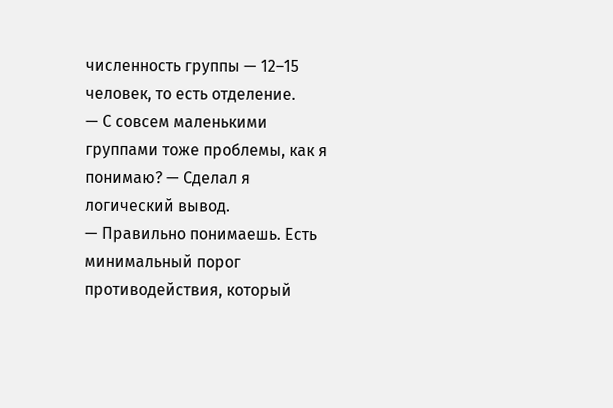численность группы — 12–15 человек, то есть отделение.
— С совсем маленькими группами тоже проблемы, как я понимаю? — Сделал я логический вывод.
— Правильно понимаешь. Есть минимальный порог противодействия, который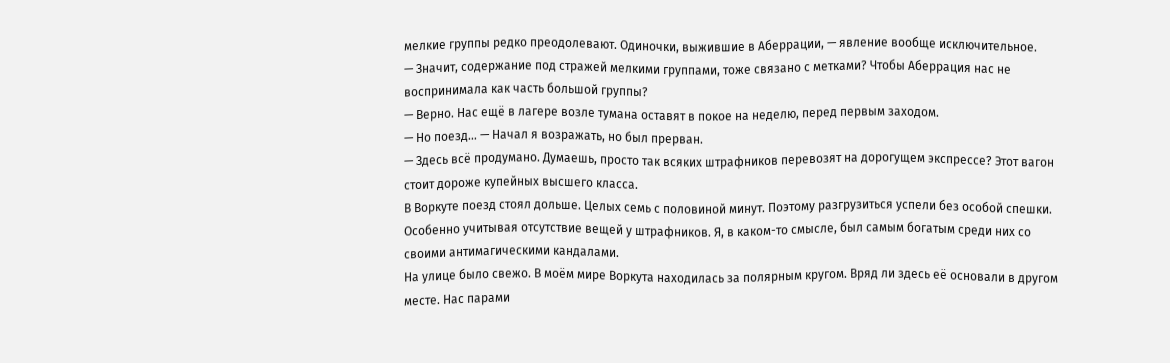мелкие группы редко преодолевают. Одиночки, выжившие в Аберрации, — явление вообще исключительное.
— Значит, содержание под стражей мелкими группами, тоже связано с метками? Чтобы Аберрация нас не воспринимала как часть большой группы?
— Верно. Нас ещё в лагере возле тумана оставят в покое на неделю, перед первым заходом.
— Но поезд… — Начал я возражать, но был прерван.
— Здесь всё продумано. Думаешь, просто так всяких штрафников перевозят на дорогущем экспрессе? Этот вагон стоит дороже купейных высшего класса.
В Воркуте поезд стоял дольше. Целых семь с половиной минут. Поэтому разгрузиться успели без особой спешки. Особенно учитывая отсутствие вещей у штрафников. Я, в каком-то смысле, был самым богатым среди них со своими антимагическими кандалами.
На улице было свежо. В моём мире Воркута находилась за полярным кругом. Вряд ли здесь её основали в другом месте. Нас парами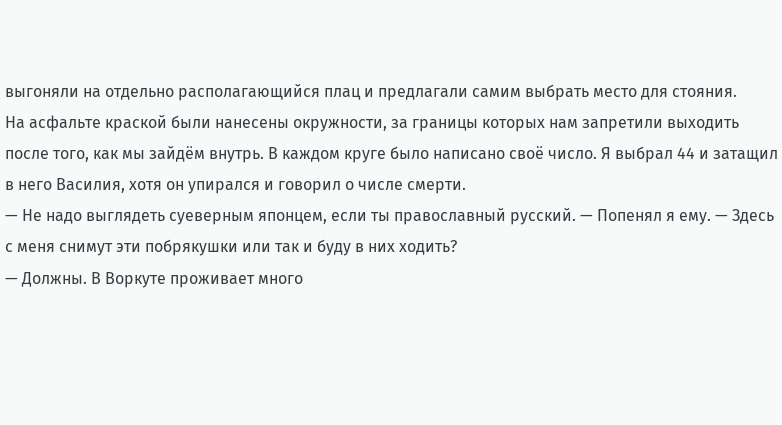выгоняли на отдельно располагающийся плац и предлагали самим выбрать место для стояния.
На асфальте краской были нанесены окружности, за границы которых нам запретили выходить после того, как мы зайдём внутрь. В каждом круге было написано своё число. Я выбрал 44 и затащил в него Василия, хотя он упирался и говорил о числе смерти.
— Не надо выглядеть суеверным японцем, если ты православный русский. — Попенял я ему. — Здесь с меня снимут эти побрякушки или так и буду в них ходить?
— Должны. В Воркуте проживает много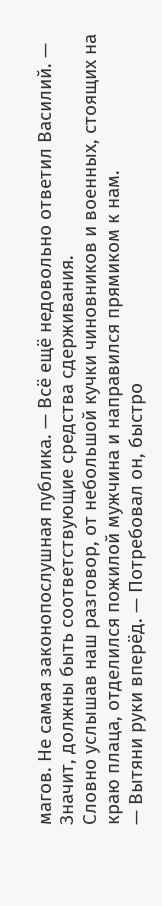магов. Не самая законопослушная публика. — Всё ещё недовольно ответил Василий. — Значит, должны быть соответствующие средства сдерживания.
Словно услышав наш разговор, от небольшой кучки чиновников и военных, стоящих на краю плаца, отделился пожилой мужчина и направился прямиком к нам.
— Вытяни руки вперёд. — Потребовал он, быстро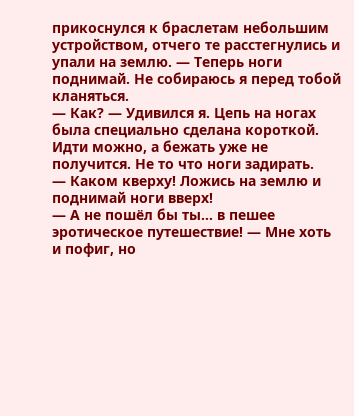прикоснулся к браслетам небольшим устройством, отчего те расстегнулись и упали на землю. — Теперь ноги поднимай. Не собираюсь я перед тобой кланяться.
— Как? — Удивился я. Цепь на ногах была специально сделана короткой. Идти можно, а бежать уже не получится. Не то что ноги задирать.
— Каком кверху! Ложись на землю и поднимай ноги вверх!
— А не пошёл бы ты… в пешее эротическое путешествие! — Мне хоть и пофиг, но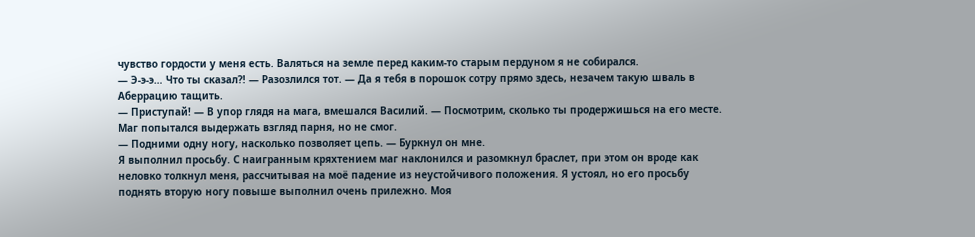чувство гордости у меня есть. Валяться на земле перед каким-то старым пердуном я не собирался.
— Э-э-э… Что ты сказал⁈ — Разозлился тот. — Да я тебя в порошок сотру прямо здесь, незачем такую шваль в Аберрацию тащить.
— Приступай! — В упор глядя на мага, вмешался Василий. — Посмотрим, сколько ты продержишься на его месте.
Маг попытался выдержать взгляд парня, но не смог.
— Подними одну ногу, насколько позволяет цепь. — Буркнул он мне.
Я выполнил просьбу. С наигранным кряхтением маг наклонился и разомкнул браслет, при этом он вроде как неловко толкнул меня, рассчитывая на моё падение из неустойчивого положения. Я устоял, но его просьбу поднять вторую ногу повыше выполнил очень прилежно. Моя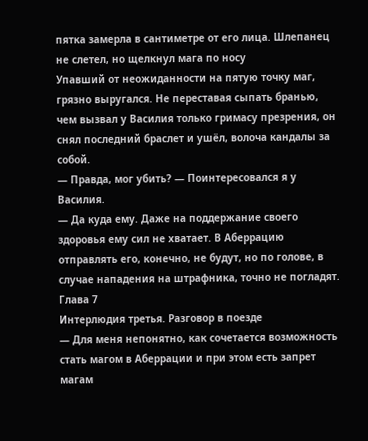пятка замерла в сантиметре от его лица. Шлепанец не слетел, но щелкнул мага по носу
Упавший от неожиданности на пятую точку маг, грязно выругался. Не переставая сыпать бранью, чем вызвал у Василия только гримасу презрения, он снял последний браслет и ушёл, волоча кандалы за собой.
— Правда, мог убить? — Поинтересовался я у Василия.
— Да куда ему. Даже на поддержание своего здоровья ему сил не хватает. В Аберрацию отправлять его, конечно, не будут, но по голове, в случае нападения на штрафника, точно не погладят.
Глава 7
Интерлюдия третья. Разговор в поезде
— Для меня непонятно, как сочетается возможность стать магом в Аберрации и при этом есть запрет магам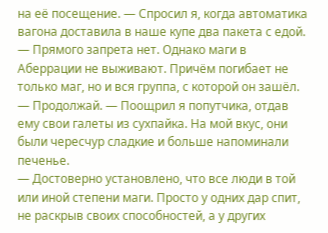на её посещение. — Спросил я, когда автоматика вагона доставила в наше купе два пакета с едой.
— Прямого запрета нет. Однако маги в Аберрации не выживают. Причём погибает не только маг, но и вся группа, с которой он зашёл.
— Продолжай. — Поощрил я попутчика, отдав ему свои галеты из сухпайка. На мой вкус, они были чересчур сладкие и больше напоминали печенье.
— Достоверно установлено, что все люди в той или иной степени маги. Просто у одних дар спит, не раскрыв своих способностей, а у других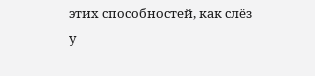этих способностей, как слёз у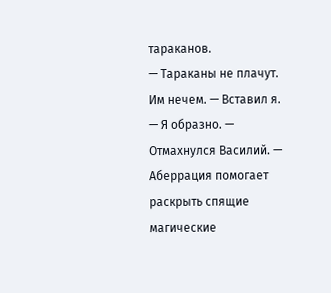тараканов.
— Тараканы не плачут. Им нечем. — Вставил я.
— Я образно. — Отмахнулся Василий. — Аберрация помогает раскрыть спящие магические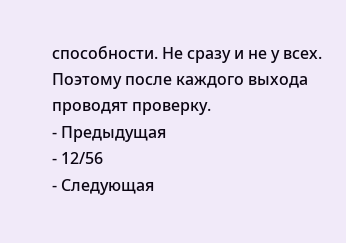способности. Не сразу и не у всех. Поэтому после каждого выхода проводят проверку.
- Предыдущая
- 12/56
- Следующая